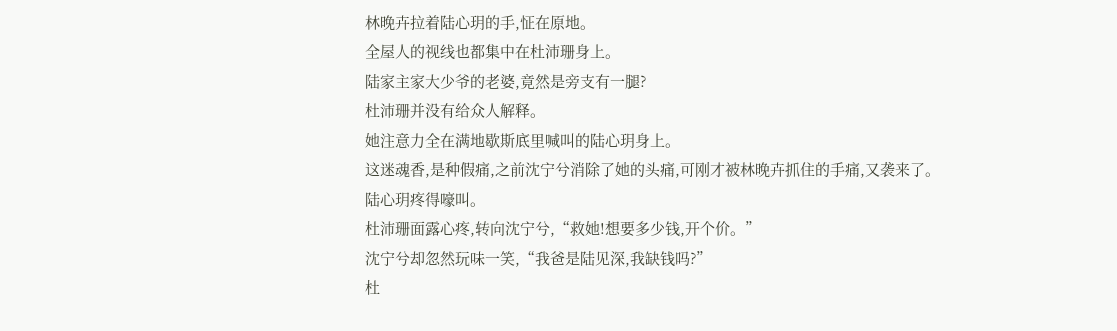林晚卉拉着陆心玥的手,怔在原地。
全屋人的视线也都集中在杜沛珊身上。
陆家主家大少爷的老婆,竟然是旁支有一腿?
杜沛珊并没有给众人解释。
她注意力全在满地歇斯底里喊叫的陆心玥身上。
这迷魂香,是种假痛,之前沈宁兮消除了她的头痛,可刚才被林晚卉抓住的手痛,又袭来了。
陆心玥疼得嚎叫。
杜沛珊面露心疼,转向沈宁兮,“救她!想要多少钱,开个价。”
沈宁兮却忽然玩味一笑,“我爸是陆见深,我缺钱吗?”
杜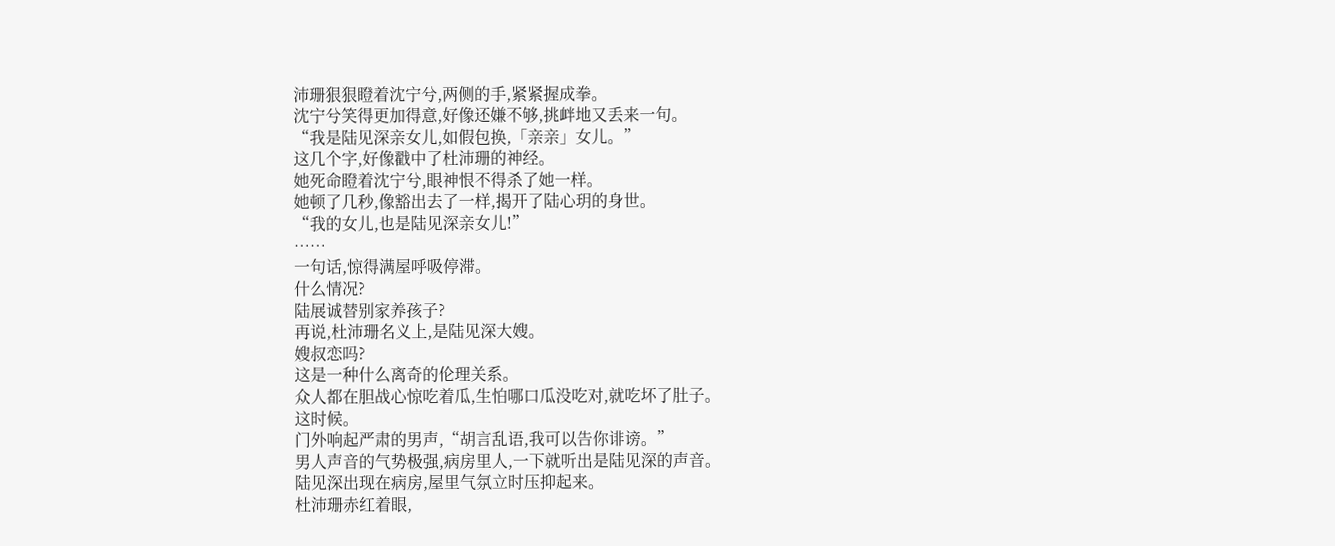沛珊狠狠瞪着沈宁兮,两侧的手,紧紧握成拳。
沈宁兮笑得更加得意,好像还嫌不够,挑衅地又丢来一句。
“我是陆见深亲女儿,如假包换,「亲亲」女儿。”
这几个字,好像戳中了杜沛珊的神经。
她死命瞪着沈宁兮,眼神恨不得杀了她一样。
她顿了几秒,像豁出去了一样,揭开了陆心玥的身世。
“我的女儿,也是陆见深亲女儿!”
……
一句话,惊得满屋呼吸停滞。
什么情况?
陆展诚替别家养孩子?
再说,杜沛珊名义上,是陆见深大嫂。
嫂叔恋吗?
这是一种什么离奇的伦理关系。
众人都在胆战心惊吃着瓜,生怕哪口瓜没吃对,就吃坏了肚子。
这时候。
门外响起严肃的男声,“胡言乱语,我可以告你诽谤。”
男人声音的气势极强,病房里人,一下就听出是陆见深的声音。
陆见深出现在病房,屋里气氛立时压抑起来。
杜沛珊赤红着眼,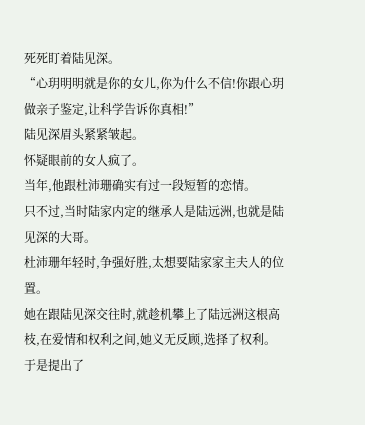死死盯着陆见深。
“心玥明明就是你的女儿,你为什么不信!你跟心玥做亲子鉴定,让科学告诉你真相!”
陆见深眉头紧紧皱起。
怀疑眼前的女人疯了。
当年,他跟杜沛珊确实有过一段短暂的恋情。
只不过,当时陆家内定的继承人是陆远洲,也就是陆见深的大哥。
杜沛珊年轻时,争强好胜,太想要陆家家主夫人的位置。
她在跟陆见深交往时,就趁机攀上了陆远洲这根高枝,在爱情和权利之间,她义无反顾,选择了权利。
于是提出了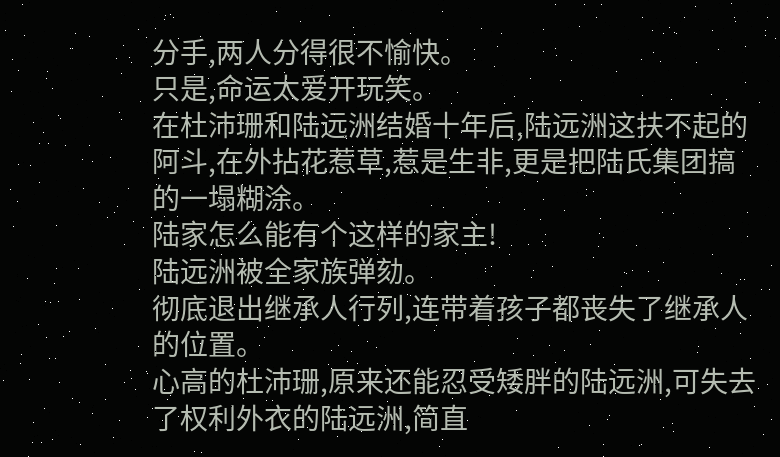分手,两人分得很不愉快。
只是,命运太爱开玩笑。
在杜沛珊和陆远洲结婚十年后,陆远洲这扶不起的阿斗,在外拈花惹草,惹是生非,更是把陆氏集团搞的一塌糊涂。
陆家怎么能有个这样的家主!
陆远洲被全家族弹劾。
彻底退出继承人行列,连带着孩子都丧失了继承人的位置。
心高的杜沛珊,原来还能忍受矮胖的陆远洲,可失去了权利外衣的陆远洲,简直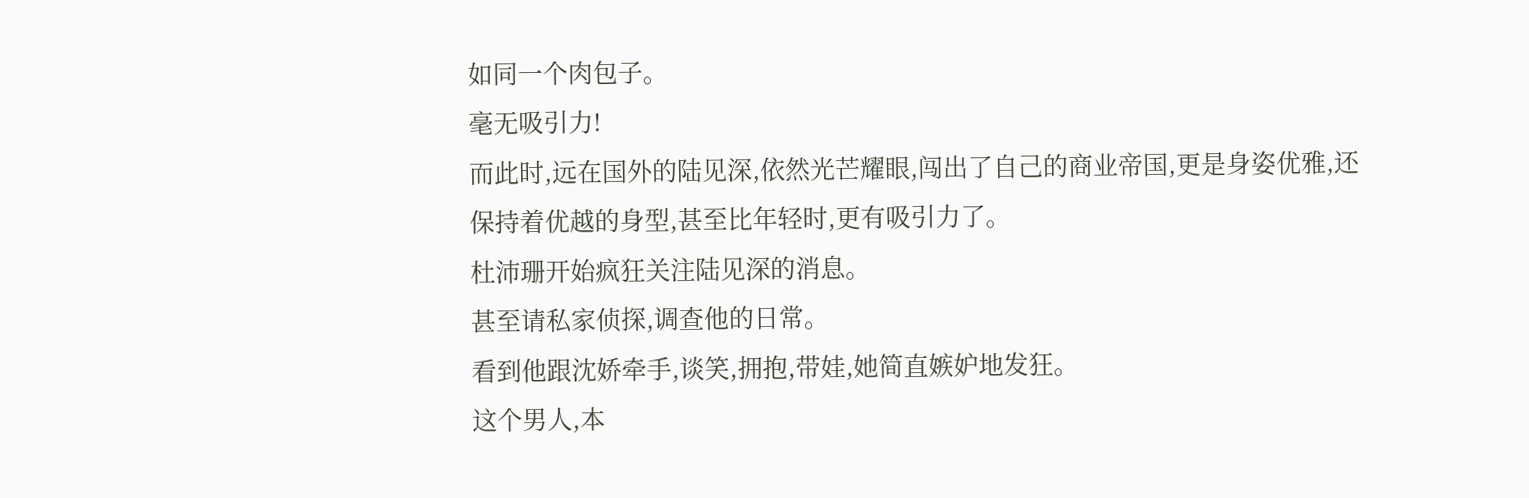如同一个肉包子。
毫无吸引力!
而此时,远在国外的陆见深,依然光芒耀眼,闯出了自己的商业帝国,更是身姿优雅,还保持着优越的身型,甚至比年轻时,更有吸引力了。
杜沛珊开始疯狂关注陆见深的消息。
甚至请私家侦探,调查他的日常。
看到他跟沈娇牵手,谈笑,拥抱,带娃,她简直嫉妒地发狂。
这个男人,本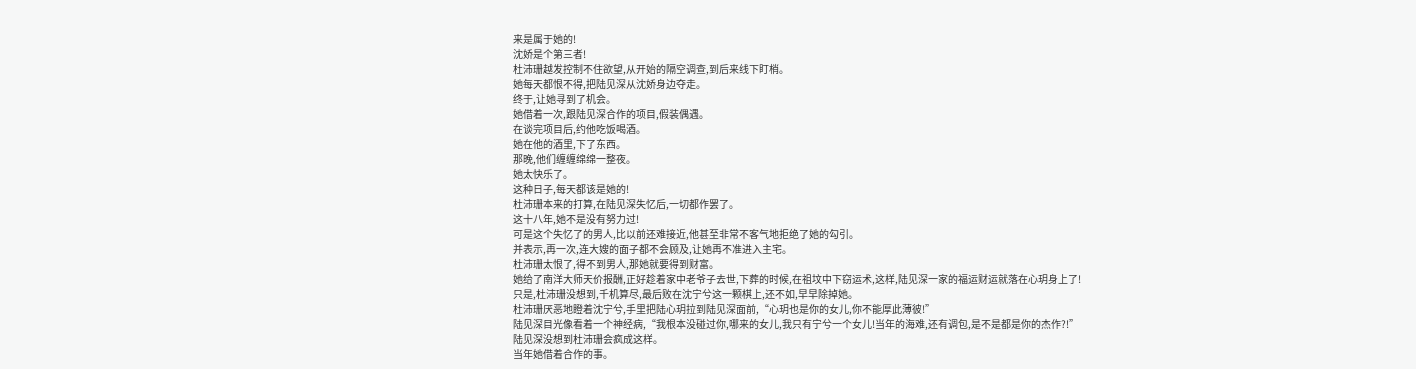来是属于她的!
沈娇是个第三者!
杜沛珊越发控制不住欲望,从开始的隔空调查,到后来线下盯梢。
她每天都恨不得,把陆见深从沈娇身边夺走。
终于,让她寻到了机会。
她借着一次,跟陆见深合作的项目,假装偶遇。
在谈完项目后,约他吃饭喝酒。
她在他的酒里,下了东西。
那晚,他们缠缠绵绵一整夜。
她太快乐了。
这种日子,每天都该是她的!
杜沛珊本来的打算,在陆见深失忆后,一切都作罢了。
这十八年,她不是没有努力过!
可是这个失忆了的男人,比以前还难接近,他甚至非常不客气地拒绝了她的勾引。
并表示,再一次,连大嫂的面子都不会顾及,让她再不准进入主宅。
杜沛珊太恨了,得不到男人,那她就要得到财富。
她给了南洋大师天价报酬,正好趁着家中老爷子去世,下葬的时候,在祖坟中下窃运术,这样,陆见深一家的福运财运就落在心玥身上了!
只是,杜沛珊没想到,千机算尽,最后败在沈宁兮这一颗棋上,还不如,早早除掉她。
杜沛珊厌恶地瞪着沈宁兮,手里把陆心玥拉到陆见深面前,“心玥也是你的女儿,你不能厚此薄彼!”
陆见深目光像看着一个神经病,“我根本没碰过你,哪来的女儿,我只有宁兮一个女儿!当年的海难,还有调包,是不是都是你的杰作?!”
陆见深没想到杜沛珊会疯成这样。
当年她借着合作的事。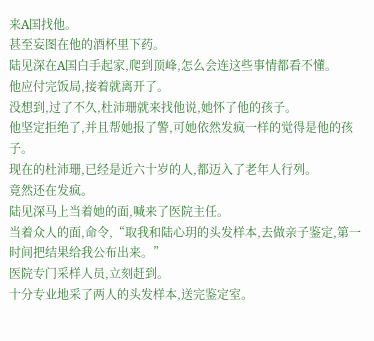来A国找他。
甚至妄图在他的酒杯里下药。
陆见深在A国白手起家,爬到顶峰,怎么会连这些事情都看不懂。
他应付完饭局,接着就离开了。
没想到,过了不久,杜沛珊就来找他说,她怀了他的孩子。
他坚定拒绝了,并且帮她报了警,可她依然发疯一样的觉得是他的孩子。
现在的杜沛珊,已经是近六十岁的人,都迈入了老年人行列。
竟然还在发疯。
陆见深马上当着她的面,喊来了医院主任。
当着众人的面,命令,“取我和陆心玥的头发样本,去做亲子鉴定,第一时间把结果给我公布出来。”
医院专门采样人员,立刻赶到。
十分专业地采了两人的头发样本,送完鉴定室。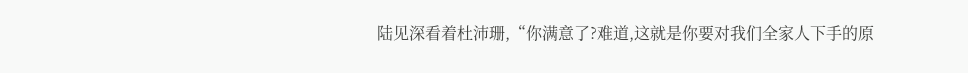陆见深看着杜沛珊,“你满意了?难道,这就是你要对我们全家人下手的原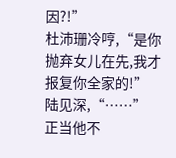因?!”
杜沛珊冷哼,“是你抛弃女儿在先,我才报复你全家的!”
陆见深,“……”
正当他不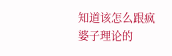知道该怎么跟疯婆子理论的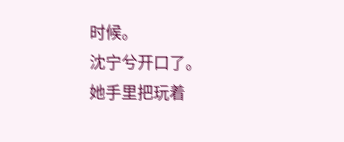时候。
沈宁兮开口了。
她手里把玩着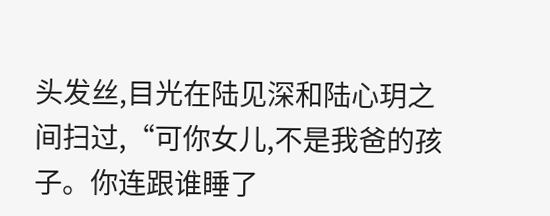头发丝,目光在陆见深和陆心玥之间扫过,“可你女儿,不是我爸的孩子。你连跟谁睡了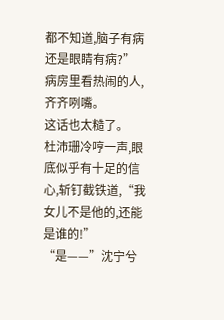都不知道,脑子有病还是眼睛有病?”
病房里看热闹的人,齐齐咧嘴。
这话也太糙了。
杜沛珊冷哼一声,眼底似乎有十足的信心,斩钉截铁道,“我女儿不是他的,还能是谁的!”
“是——”沈宁兮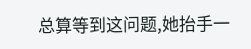总算等到这问题,她抬手一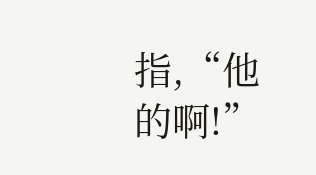指,“他的啊!”